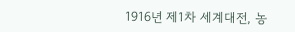1916년 제1차 세계대전, 농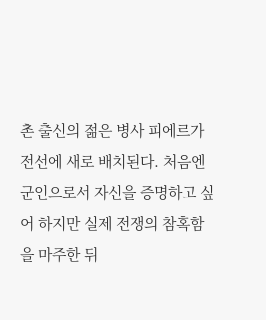촌 출신의 젊은 병사 피에르가 전선에 새로 배치된다. 처음엔 군인으로서 자신을 증명하고 싶어 하지만 실제 전쟁의 참혹함을 마주한 뒤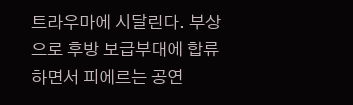트라우마에 시달린다. 부상으로 후방 보급부대에 합류하면서 피에르는 공연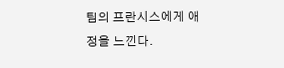팀의 프란시스에게 애정을 느낀다.